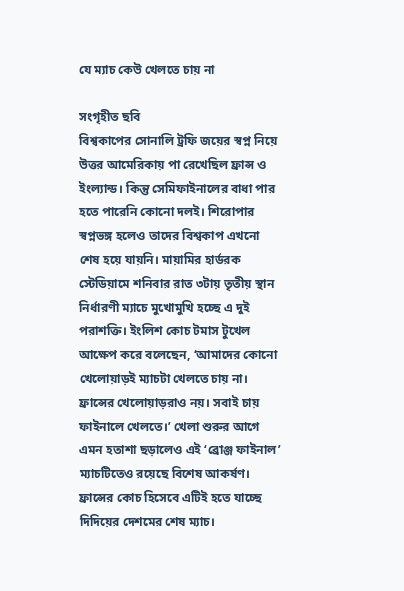যে ম্যাচ কেউ খেলতে চায় না

সংগৃহীত ছবি
বিশ্বকাপের সোনালি ট্রফি জয়ের স্বপ্ন নিয়ে উত্তর আমেরিকায় পা রেখেছিল ফ্রান্স ও ইংল্যান্ড। কিন্তু সেমিফাইনালের বাধা পার হতে পারেনি কোনো দলই। শিরোপার স্বপ্নভঙ্গ হলেও তাদের বিশ্বকাপ এখনো শেষ হয়ে যায়নি। মায়ামির হার্ডরক স্টেডিয়ামে শনিবার রাত ৩টায় তৃতীয় স্থান নির্ধারণী ম্যাচে মুখোমুখি হচ্ছে এ দুই পরাশক্তি। ইংলিশ কোচ টমাস টুখেল আক্ষেপ করে বলেছেন, ‘আমাদের কোনো খেলোয়াড়ই ম্যাচটা খেলতে চায় না। ফ্রান্সের খেলোয়াড়রাও নয়। সবাই চায় ফাইনালে খেলতে।’ খেলা শুরুর আগে এমন হতাশা ছড়ালেও এই ‘ব্রোঞ্জ ফাইনাল’ ম্যাচটিতেও রয়েছে বিশেষ আকর্ষণ। ফ্রান্সের কোচ হিসেবে এটিই হতে যাচ্ছে দিদিয়ের দেশমের শেষ ম্যাচ।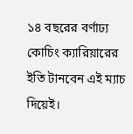১৪ বছরের বর্ণাঢ্য কোচিং ক্যারিয়ারের ইতি টানবেন এই ম্যাচ দিয়েই।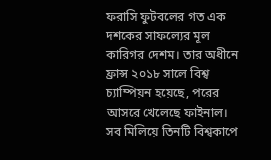ফরাসি ফুটবলের গত এক দশকের সাফল্যের মূল কারিগর দেশম। তার অধীনে ফ্রান্স ২০১৮ সালে বিশ্ব চ্যাম্পিয়ন হয়েছে, পরের আসরে খেলেছে ফাইনাল। সব মিলিয়ে তিনটি বিশ্বকাপে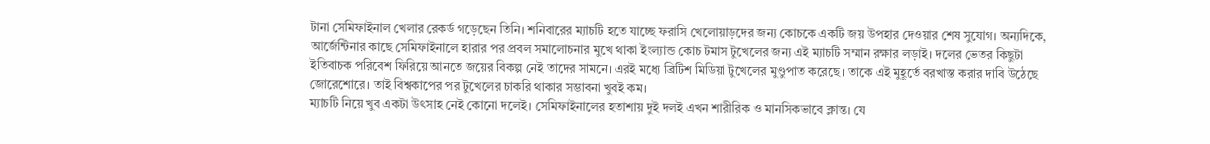টানা সেমিফাইনাল খেলার রেকর্ড গড়েছেন তিনি। শনিবারের ম্যাচটি হতে যাচ্ছে ফরাসি খেলোয়াড়দের জন্য কোচকে একটি জয় উপহার দেওয়ার শেষ সুযোগ। অন্যদিকে, আর্জেন্টিনার কাছে সেমিফাইনালে হারার পর প্রবল সমালোচনার মুখে থাকা ইংল্যান্ড কোচ টমাস টুখেলের জন্য এই ম্যাচটি সম্মান রক্ষার লড়াই। দলের ভেতর কিছুটা ইতিবাচক পরিবেশ ফিরিয়ে আনতে জয়ের বিকল্প নেই তাদের সামনে। এরই মধ্যে ব্রিটিশ মিডিয়া টুখেলের মুণ্ডুপাত করেছে। তাকে এই মুহূর্তে বরখাস্ত করার দাবি উঠেছে জোরেশোরে। তাই বিশ্বকাপের পর টুখেলের চাকরি থাকার সম্ভাবনা খুবই কম।
ম্যাচটি নিয়ে খুব একটা উৎসাহ নেই কোনো দলেই। সেমিফাইনালের হতাশায় দুই দলই এখন শারীরিক ও মানসিকভাবে ক্লান্ত। যে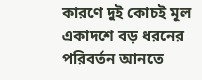কারণে দুই কোচই মূল একাদশে বড় ধরনের পরিবর্তন আনতে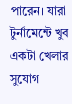পারেন। যারা টুর্নামেন্টে খুব একটা খেলার সুযোগ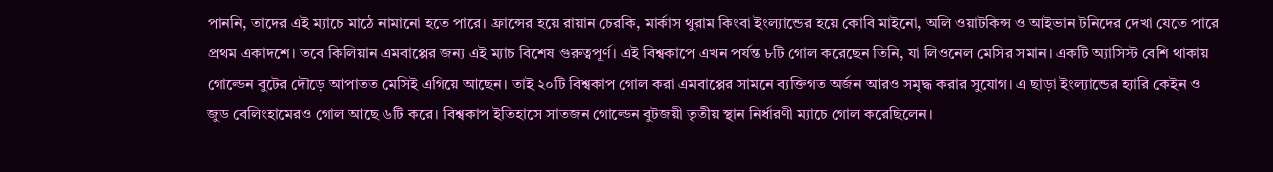পাননি, তাদের এই ম্যাচে মাঠে নামানো হতে পারে। ফ্রান্সের হয়ে রায়ান চেরকি, মার্কাস থুরাম কিংবা ইংল্যান্ডের হয়ে কোবি মাইনো, অলি ওয়াটকিন্স ও আইভান টনিদের দেখা যেতে পারে প্রথম একাদশে। তবে কিলিয়ান এমবাপ্পের জন্য এই ম্যাচ বিশেষ গুরুত্বপূর্ণ। এই বিশ্বকাপে এখন পর্যন্ত ৮টি গোল করেছেন তিনি, যা লিওনেল মেসির সমান। একটি অ্যাসিস্ট বেশি থাকায় গোল্ডেন বুটের দৌড়ে আপাতত মেসিই এগিয়ে আছেন। তাই ২০টি বিশ্বকাপ গোল করা এমবাপ্পের সামনে ব্যক্তিগত অর্জন আরও সমৃদ্ধ করার সুযোগ। এ ছাড়া ইংল্যান্ডের হ্যারি কেইন ও জুড বেলিংহামেরও গোল আছে ৬টি করে। বিশ্বকাপ ইতিহাসে সাতজন গোল্ডেন বুটজয়ী তৃতীয় স্থান নির্ধারণী ম্যাচে গোল করেছিলেন।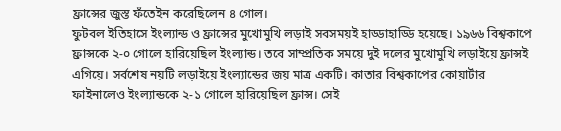ফ্রান্সের জুস্ত ফঁতেইন করেছিলেন ৪ গোল।
ফুটবল ইতিহাসে ইংল্যান্ড ও ফ্রান্সের মুখোমুখি লড়াই সবসময়ই হাড্ডাহাড্ডি হয়েছে। ১৯৬৬ বিশ্বকাপে ফ্রান্সকে ২-০ গোলে হারিয়েছিল ইংল্যান্ড। তবে সাম্প্রতিক সময়ে দুই দলের মুখোমুখি লড়াইয়ে ফ্রান্সই এগিয়ে। সর্বশেষ নয়টি লড়াইয়ে ইংল্যান্ডের জয় মাত্র একটি। কাতার বিশ্বকাপের কোয়ার্টার ফাইনালেও ইংল্যান্ডকে ২-১ গোলে হারিয়েছিল ফ্রান্স। সেই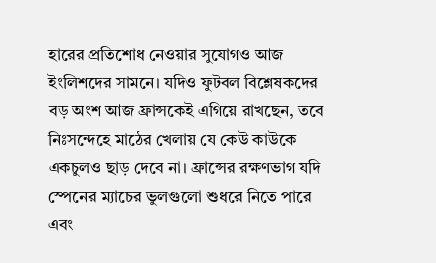হারের প্রতিশোধ নেওয়ার সুযোগও আজ ইংলিশদের সামনে। যদিও ফুটবল বিশ্লেষকদের বড় অংশ আজ ফ্রান্সকেই এগিয়ে রাখছেন, তবে নিঃসন্দেহে মাঠের খেলায় যে কেউ কাউকে একচুলও ছাড় দেবে না। ফ্রান্সের রক্ষণভাগ যদি স্পেনের ম্যাচের ভুলগুলো শুধরে নিতে পারে এবং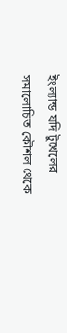ইংল্যান্ড যদি টুখেলের সমালোচিত কৌশল থেকে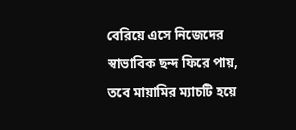বেরিয়ে এসে নিজেদের স্বাভাবিক ছন্দ ফিরে পায়, তবে মায়ামির ম্যাচটি হয়ে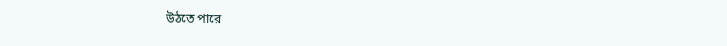উঠতে পারে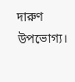দারুণ উপভোগ্য।